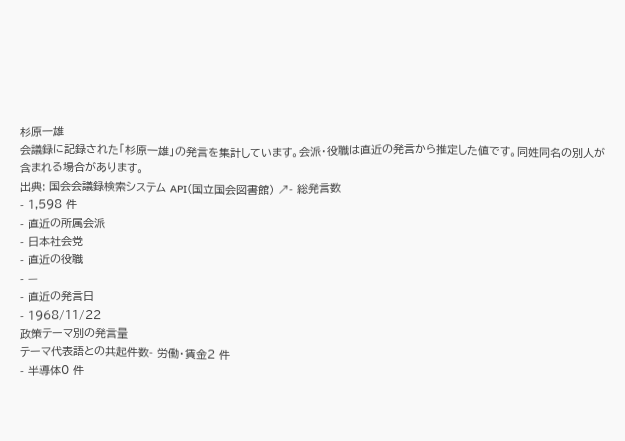杉原一雄
会議録に記録された「杉原一雄」の発言を集計しています。会派・役職は直近の発言から推定した値です。同姓同名の別人が含まれる場合があります。
出典: 国会会議録検索システム API(国立国会図書館) ↗- 総発言数
- 1,598 件
- 直近の所属会派
- 日本社会党
- 直近の役職
- —
- 直近の発言日
- 1968/11/22
政策テーマ別の発言量
テーマ代表語との共起件数- 労働・賃金2 件
- 半導体0 件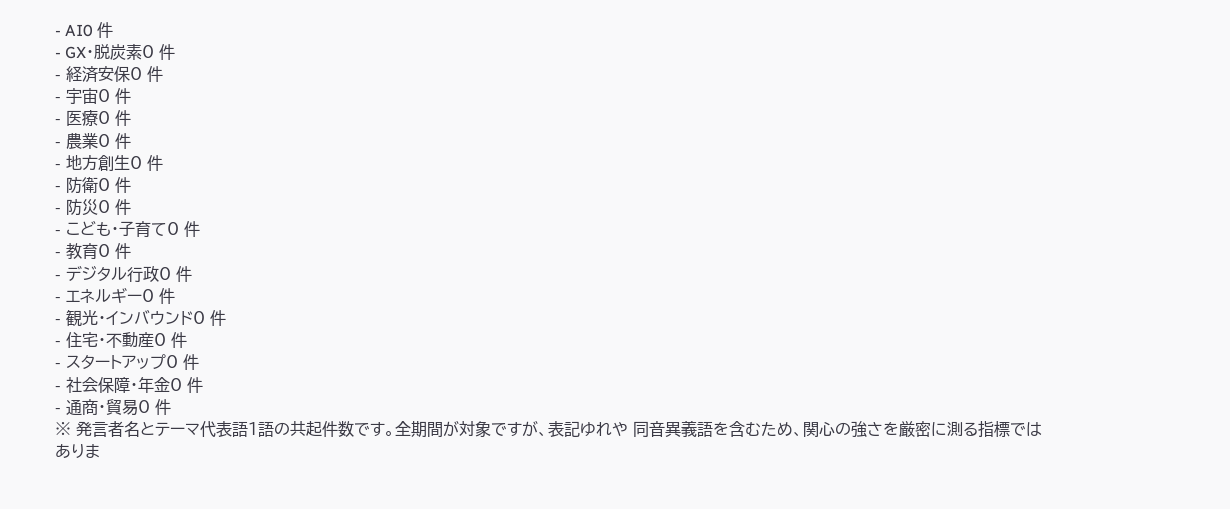- AI0 件
- GX・脱炭素0 件
- 経済安保0 件
- 宇宙0 件
- 医療0 件
- 農業0 件
- 地方創生0 件
- 防衛0 件
- 防災0 件
- こども・子育て0 件
- 教育0 件
- デジタル行政0 件
- エネルギー0 件
- 観光・インバウンド0 件
- 住宅・不動産0 件
- スタートアップ0 件
- 社会保障・年金0 件
- 通商・貿易0 件
※ 発言者名とテーマ代表語1語の共起件数です。全期間が対象ですが、表記ゆれや 同音異義語を含むため、関心の強さを厳密に測る指標ではありま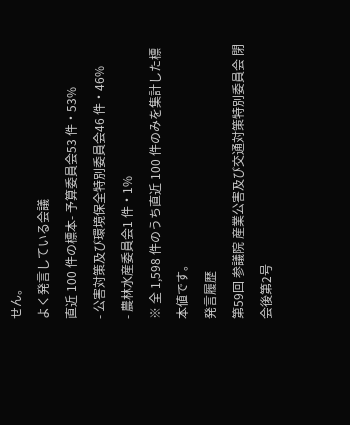せん。
よく発言している会議
直近 100 件の標本- 予算委員会53 件・53%
- 公害対策及び環境保全特別委員会46 件・46%
- 農林水産委員会1 件・1%
※ 全 1,598 件のうち直近 100 件のみを集計した標本値です。
発言履歴
第59回 参議院 産業公害及び交通対策特別委員会 閉会後第2号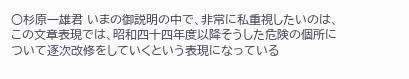○杉原一雄君 いまの御説明の中で、非常に私重視したいのは、この文章表現では、昭和四十四年度以降そうした危険の個所について逐次改修をしていくという表現になっている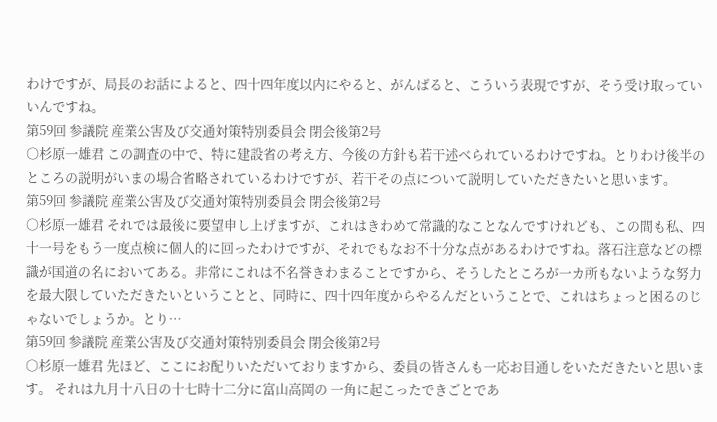わけですが、局長のお話によると、四十四年度以内にやると、がんばると、こういう表現ですが、そう受け取っていいんですね。
第59回 参議院 産業公害及び交通対策特別委員会 閉会後第2号
○杉原一雄君 この調査の中で、特に建設省の考え方、今後の方針も若干述べられているわけですね。とりわけ後半のところの説明がいまの場合省略されているわけですが、若干その点について説明していただきたいと思います。
第59回 参議院 産業公害及び交通対策特別委員会 閉会後第2号
○杉原一雄君 それでは最後に要望申し上げますが、これはきわめて常識的なことなんですけれども、この間も私、四十一号をもう一度点検に個人的に回ったわけですが、それでもなお不十分な点があるわけですね。落石注意などの標識が国道の名においてある。非常にこれは不名誉きわまることですから、そうしたところが一カ所もないような努力を最大限していただきたいということと、同時に、四十四年度からやるんだということで、これはちょっと困るのじゃないでしょうか。とり…
第59回 参議院 産業公害及び交通対策特別委員会 閉会後第2号
○杉原一雄君 先ほど、ここにお配りいただいておりますから、委員の皆さんも一応お目通しをいただきたいと思います。 それは九月十八日の十七時十二分に富山高岡の 一角に起こったできごとであ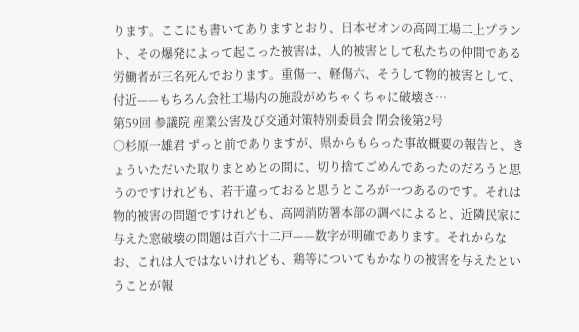ります。ここにも書いてありますとおり、日本ゼオンの高岡工場二上プラント、その爆発によって起こった被害は、人的被害として私たちの仲間である労働者が三名死んでおります。重傷一、軽傷六、そうして物的被害として、付近——もちろん会社工場内の施設がめちゃくちゃに破壊さ…
第59回 参議院 産業公害及び交通対策特別委員会 閉会後第2号
○杉原一雄君 ずっと前でありますが、県からもらった事故概要の報告と、きょういただいた取りまとめとの間に、切り捨てごめんであったのだろうと思うのですけれども、若干違っておると思うところが一つあるのです。それは物的被害の問題ですけれども、高岡消防署本部の調べによると、近隣民家に与えた窓破壊の問題は百六十二戸——数字が明確であります。それからなお、これは人ではないけれども、鶏等についてもかなりの被害を与えたということが報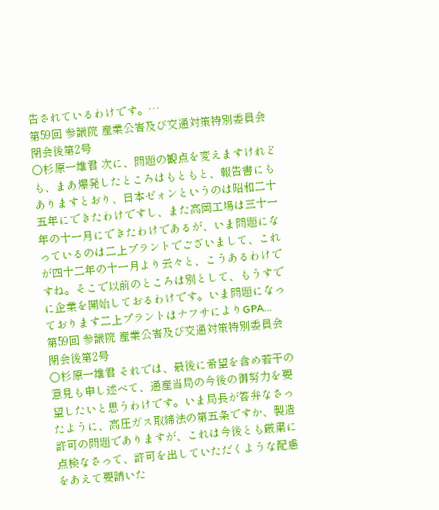告されているわけです。…
第59回 参議院 産業公害及び交通対策特別委員会 閉会後第2号
○杉原一雄君 次に、問題の観点を変えますけれども、まあ爆発したところはもともと、報告書にもありますとおり、日本ゼォンというのは昭和二十五年にできたわけですし、また高岡工場は三十一年の十一月にできたわけであるが、いま問題になっているのは二上プラントでございまして、これが四十二年の十一月より云々と、こうあるわけですね。そこで以前のところは別として、もうすでに企業を開始しておるわけです。いま問題になっております二上プラントはナフサによりGPA…
第59回 参議院 産業公害及び交通対策特別委員会 閉会後第2号
○杉原一雄君 それでは、最後に希望を含め若干の意見も申し述べて、通産当局の今後の御努力を要望したいと思うわけです。いま局長が答弁なさったように、高圧ガス取締法の第五条ですか、製造許可の問題でありますが、これは今後とも厳粛に点検なさって、許可を出していただくような配慮をあえて要請いた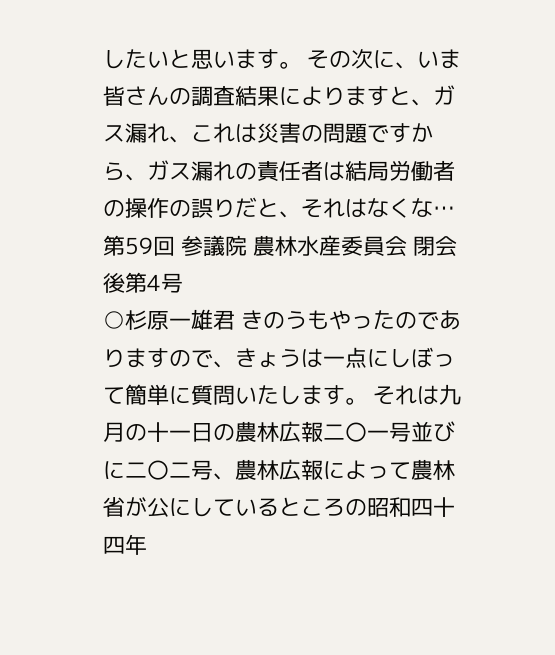したいと思います。 その次に、いま皆さんの調査結果によりますと、ガス漏れ、これは災害の問題ですから、ガス漏れの責任者は結局労働者の操作の誤りだと、それはなくな…
第59回 参議院 農林水産委員会 閉会後第4号
○杉原一雄君 きのうもやったのでありますので、きょうは一点にしぼって簡単に質問いたします。 それは九月の十一日の農林広報二〇一号並びに二〇二号、農林広報によって農林省が公にしているところの昭和四十四年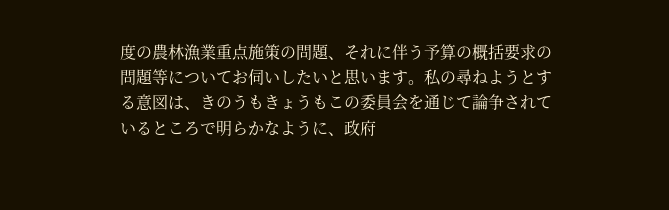度の農林漁業重点施策の問題、それに伴う予算の概括要求の問題等についてお伺いしたいと思います。私の尋ねようとする意図は、きのうもきょうもこの委員会を通じて論争されているところで明らかなように、政府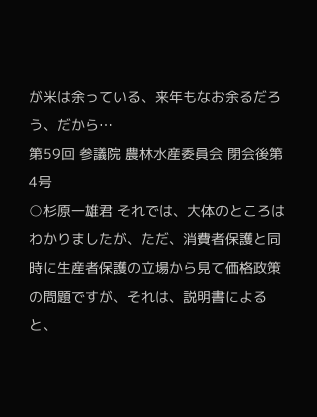が米は余っている、来年もなお余るだろう、だから…
第59回 参議院 農林水産委員会 閉会後第4号
○杉原一雄君 それでは、大体のところはわかりましたが、ただ、消費者保護と同時に生産者保護の立場から見て価格政策の問題ですが、それは、説明書によると、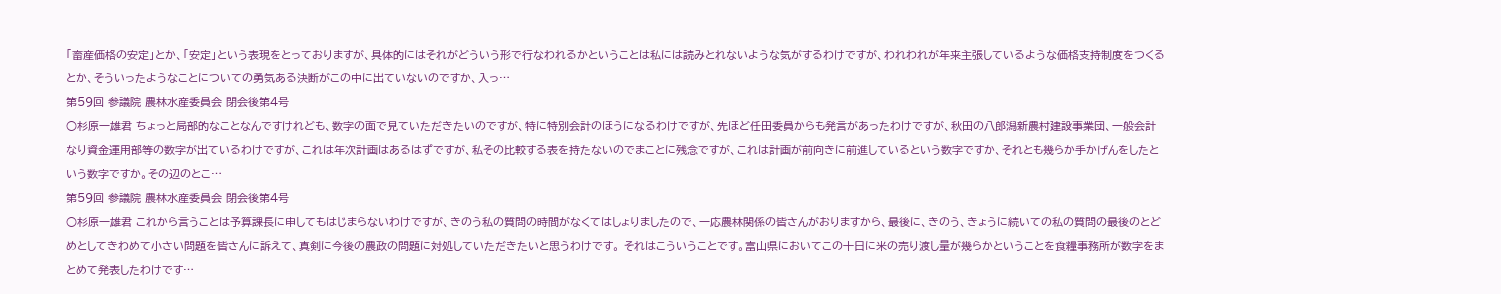「畜産価格の安定」とか、「安定」という表現をとっておりますが、具体的にはそれがどういう形で行なわれるかということは私には読みとれないような気がするわけですが、われわれが年来主張しているような価格支持制度をつくるとか、そういったようなことについての勇気ある決断がこの中に出ていないのですか、入っ…
第59回 参議院 農林水産委員会 閉会後第4号
○杉原一雄君 ちょっと局部的なことなんですけれども、数字の面で見ていただきたいのですが、特に特別会計のほうになるわけですが、先ほど任田委員からも発言があったわけですが、秋田の八郎潟新農村建設事業団、一般会計なり資金運用部等の数字が出ているわけですが、これは年次計画はあるはずですが、私その比較する表を持たないのでまことに残念ですが、これは計画が前向きに前進しているという数字ですか、それとも幾らか手かげんをしたという数字ですか。その辺のとこ…
第59回 参議院 農林水産委員会 閉会後第4号
○杉原一雄君 これから言うことは予算課長に申してもはじまらないわけですが、きのう私の質問の時間がなくてはしょりましたので、一応農林関係の皆さんがおりますから、最後に、きのう、きょうに続いての私の質問の最後のとどめとしてきわめて小さい問題を皆さんに訴えて、真剣に今後の農政の問題に対処していただきたいと思うわけです。 それはこういうことです。富山県においてこの十日に米の売り渡し量が幾らかということを食糧事務所が数字をまとめて発表したわけです…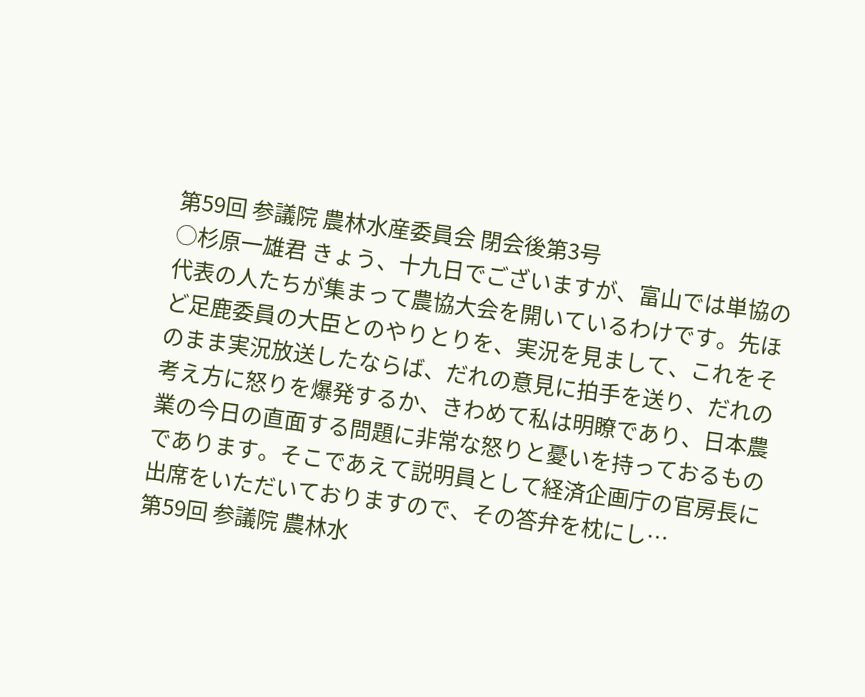第59回 参議院 農林水産委員会 閉会後第3号
○杉原一雄君 きょう、十九日でございますが、富山では単協の代表の人たちが集まって農協大会を開いているわけです。先ほど足鹿委員の大臣とのやりとりを、実況を見まして、これをそのまま実況放送したならば、だれの意見に拍手を送り、だれの考え方に怒りを爆発するか、きわめて私は明瞭であり、日本農業の今日の直面する問題に非常な怒りと憂いを持っておるものであります。そこであえて説明員として経済企画庁の官房長に出席をいただいておりますので、その答弁を枕にし…
第59回 参議院 農林水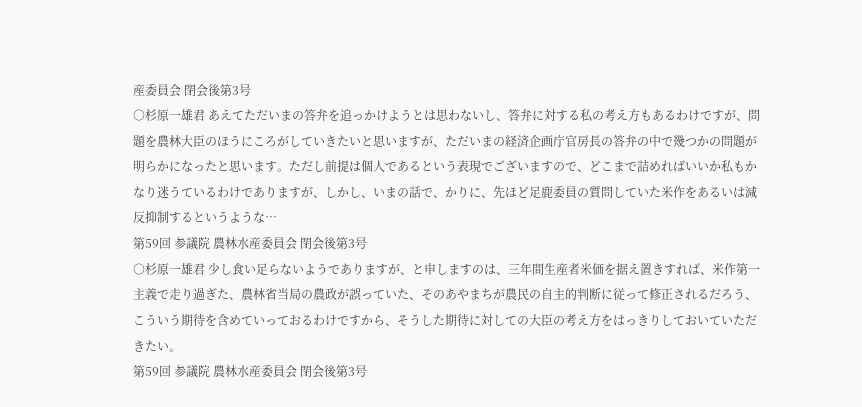産委員会 閉会後第3号
○杉原一雄君 あえてただいまの答弁を追っかけようとは思わないし、答弁に対する私の考え方もあるわけですが、問題を農林大臣のほうにころがしていきたいと思いますが、ただいまの経済企画庁官房長の答弁の中で幾つかの問題が明らかになったと思います。ただし前提は個人であるという表現でございますので、どこまで詰めればいいか私もかなり迷うているわけでありますが、しかし、いまの話で、かりに、先ほど足鹿委員の質問していた米作をあるいは減反抑制するというような…
第59回 参議院 農林水産委員会 閉会後第3号
○杉原一雄君 少し食い足らないようでありますが、と申しますのは、三年間生産者米価を据え置きすれば、米作第一主義で走り過ぎた、農林省当局の農政が誤っていた、そのあやまちが農民の自主的判断に従って修正されるだろう、こういう期待を含めていっておるわけですから、そうした期待に対しての大臣の考え方をはっきりしておいていただきたい。
第59回 参議院 農林水産委員会 閉会後第3号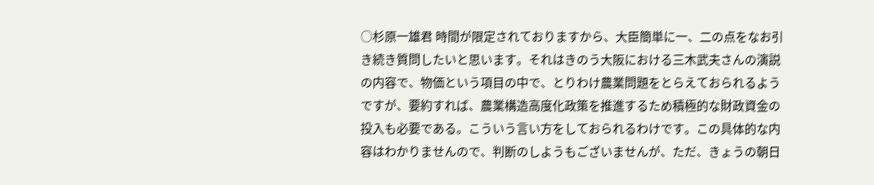○杉原一雄君 時間が限定されておりますから、大臣簡単に一、二の点をなお引き続き質問したいと思います。それはきのう大阪における三木武夫さんの演説の内容で、物価という項目の中で、とりわけ農業問題をとらえておられるようですが、要約すれば、農業構造高度化政策を推進するため積極的な財政資金の投入も必要である。こういう言い方をしておられるわけです。この具体的な内容はわかりませんので、判断のしようもございませんが、ただ、きょうの朝日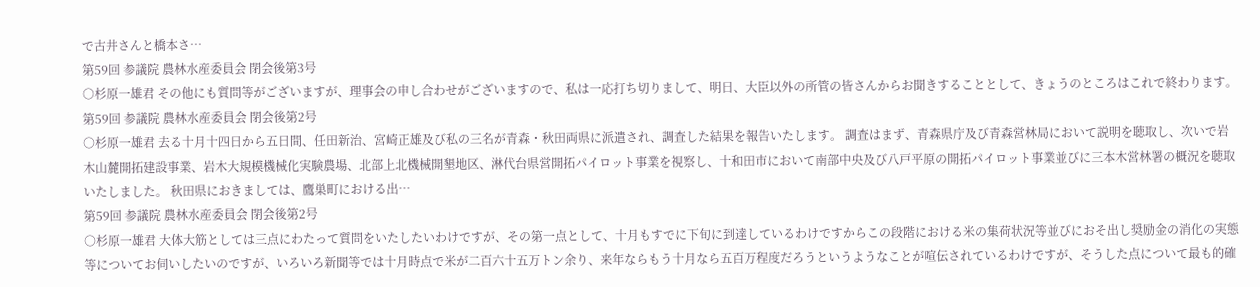で古井さんと橋本さ…
第59回 参議院 農林水産委員会 閉会後第3号
○杉原一雄君 その他にも質問等がございますが、理事会の申し合わせがございますので、私は一応打ち切りまして、明日、大臣以外の所管の皆さんからお聞きすることとして、きょうのところはこれで終わります。
第59回 参議院 農林水産委員会 閉会後第2号
○杉原一雄君 去る十月十四日から五日間、任田新治、宮崎正雄及び私の三名が青森・秋田両県に派遣され、調査した結果を報告いたします。 調査はまず、青森県庁及び青森営林局において説明を聴取し、次いで岩木山麓開拓建設事業、岩木大規模機械化実験農場、北部上北機械開墾地区、淋代台県営開拓パイロット事業を視察し、十和田市において南部中央及び八戸平原の開拓パイロット事業並びに三本木営林署の概況を聴取いたしました。 秋田県におきましては、鷹巣町における出…
第59回 参議院 農林水産委員会 閉会後第2号
○杉原一雄君 大体大筋としては三点にわたって質問をいたしたいわけですが、その第一点として、十月もすでに下旬に到達しているわけですからこの段階における米の集荷状況等並びにおそ出し奨励金の消化の実態等についてお伺いしたいのですが、いろいろ新聞等では十月時点で米が二百六十五万トン余り、来年ならもう十月なら五百万程度だろうというようなことが喧伝されているわけですが、そうした点について最も的確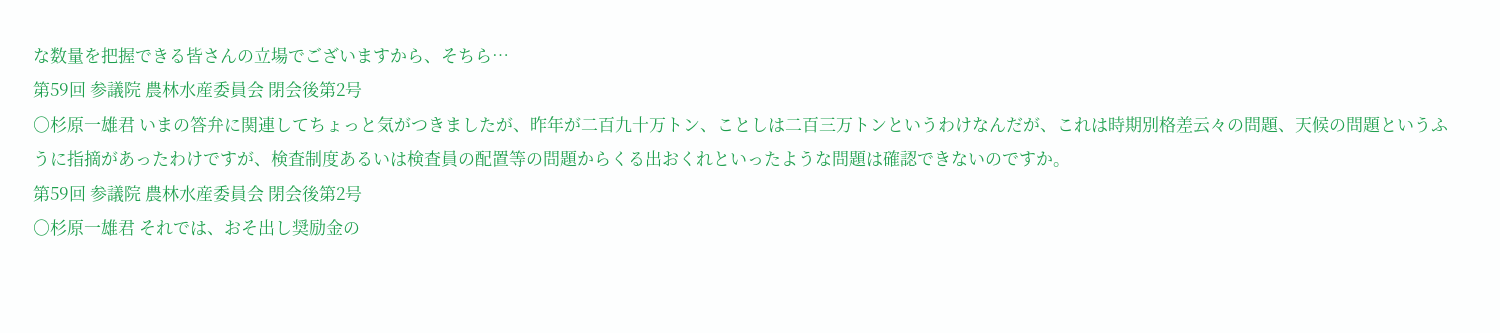な数量を把握できる皆さんの立場でございますから、そちら…
第59回 参議院 農林水産委員会 閉会後第2号
○杉原一雄君 いまの答弁に関連してちょっと気がつきましたが、昨年が二百九十万トン、ことしは二百三万トンというわけなんだが、これは時期別格差云々の問題、天候の問題というふうに指摘があったわけですが、検査制度あるいは検査員の配置等の問題からくる出おくれといったような問題は確認できないのですか。
第59回 参議院 農林水産委員会 閉会後第2号
○杉原一雄君 それでは、おそ出し奨励金の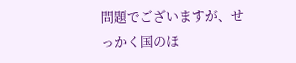問題でございますが、せっかく国のほ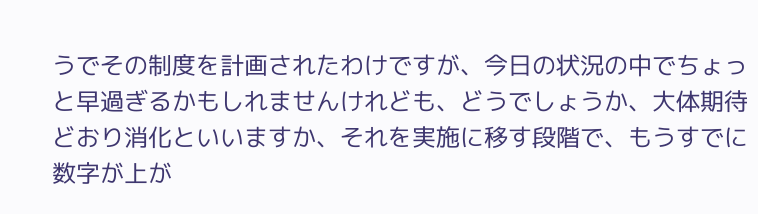うでその制度を計画されたわけですが、今日の状況の中でちょっと早過ぎるかもしれませんけれども、どうでしょうか、大体期待どおり消化といいますか、それを実施に移す段階で、もうすでに数字が上が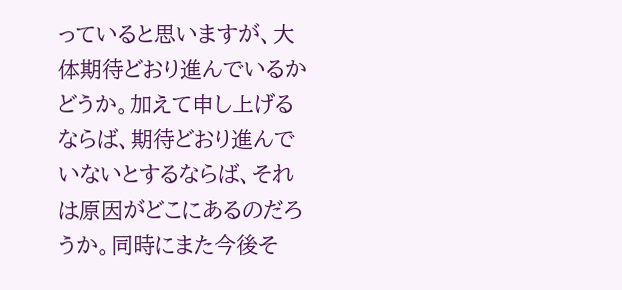っていると思いますが、大体期待どおり進んでいるかどうか。加えて申し上げるならば、期待どおり進んでいないとするならば、それは原因がどこにあるのだろうか。同時にまた今後そ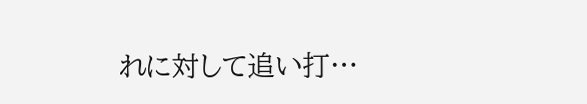れに対して追い打…